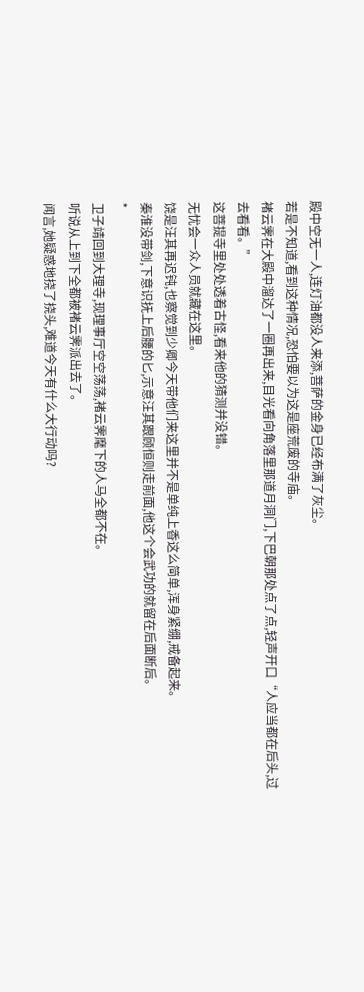殿中空无一人,连灯油都没人来添,菩萨的金身已经布满了灰尘。
若是不知道,看到这种情况,恐怕要以为这是座荒废的寺庙。
褚云霁在大殿中溜达了一圈再出来,目光看向角落里那道月洞门,下巴朝那处点了点,轻声开口“人应当都在后头,过去看看。”
这菩提寺里处处透着古怪,看来他的猜测并没错。
无忧会一众人员就藏在这里。
饶是汪其再迟钝,也察觉到少卿今天带他们来这里并不是单纯上香这么简单,浑身紧绷,戒备起来。
秦淮没带剑,下意识抚上后腰的匕,示意汪其跟顾恒则走前面,他这个会武功的就留在后面断后。
*
卫子靖回到大理寺,现理事厅空空荡荡,褚云霁麾下的人马全都不在。
听说从上到下全都被褚云霁派出去了。
闻言,她疑惑地挠了挠头,难道今天有什么大行动吗?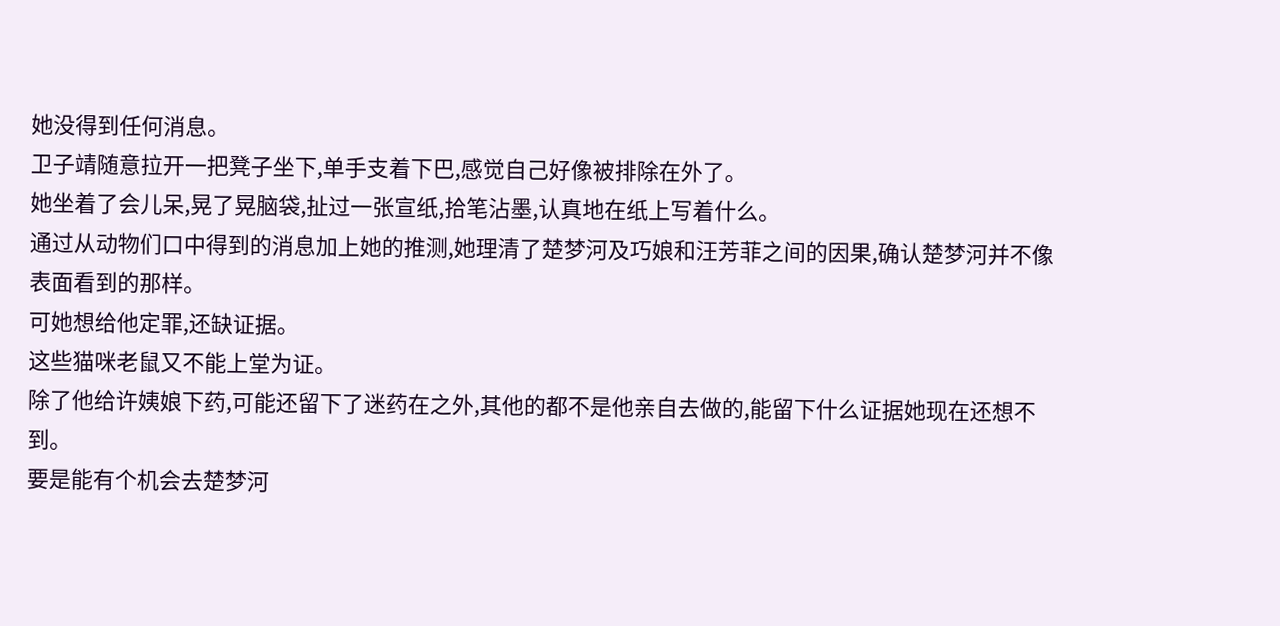她没得到任何消息。
卫子靖随意拉开一把凳子坐下,单手支着下巴,感觉自己好像被排除在外了。
她坐着了会儿呆,晃了晃脑袋,扯过一张宣纸,拾笔沾墨,认真地在纸上写着什么。
通过从动物们口中得到的消息加上她的推测,她理清了楚梦河及巧娘和汪芳菲之间的因果,确认楚梦河并不像表面看到的那样。
可她想给他定罪,还缺证据。
这些猫咪老鼠又不能上堂为证。
除了他给许姨娘下药,可能还留下了迷药在之外,其他的都不是他亲自去做的,能留下什么证据她现在还想不到。
要是能有个机会去楚梦河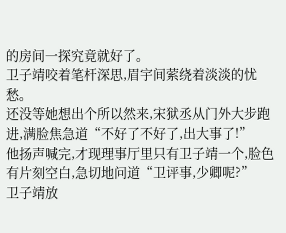的房间一探究竟就好了。
卫子靖咬着笔杆深思,眉宇间萦绕着淡淡的忧愁。
还没等她想出个所以然来,宋狱丞从门外大步跑进,满脸焦急道“不好了不好了,出大事了!”
他扬声喊完,才现理事厅里只有卫子靖一个,脸色有片刻空白,急切地问道“卫评事,少卿呢?”
卫子靖放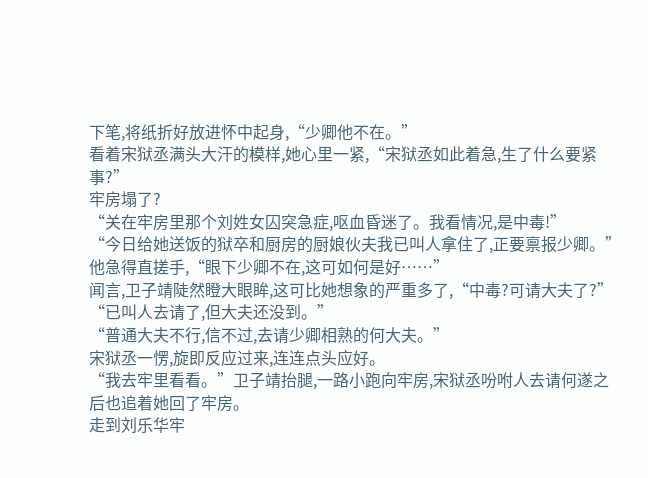下笔,将纸折好放进怀中起身,“少卿他不在。”
看着宋狱丞满头大汗的模样,她心里一紧,“宋狱丞如此着急,生了什么要紧事?”
牢房塌了?
“关在牢房里那个刘姓女囚突急症,呕血昏迷了。我看情况,是中毒!”
“今日给她送饭的狱卒和厨房的厨娘伙夫我已叫人拿住了,正要禀报少卿。”
他急得直搓手,“眼下少卿不在,这可如何是好……”
闻言,卫子靖陡然瞪大眼眸,这可比她想象的严重多了,“中毒?可请大夫了?”
“已叫人去请了,但大夫还没到。”
“普通大夫不行,信不过,去请少卿相熟的何大夫。”
宋狱丞一愣,旋即反应过来,连连点头应好。
“我去牢里看看。”卫子靖抬腿,一路小跑向牢房,宋狱丞吩咐人去请何遂之后也追着她回了牢房。
走到刘乐华牢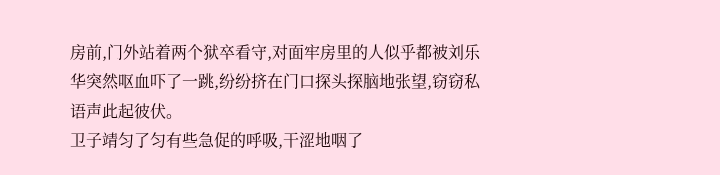房前,门外站着两个狱卒看守,对面牢房里的人似乎都被刘乐华突然呕血吓了一跳,纷纷挤在门口探头探脑地张望,窃窃私语声此起彼伏。
卫子靖匀了匀有些急促的呼吸,干涩地咽了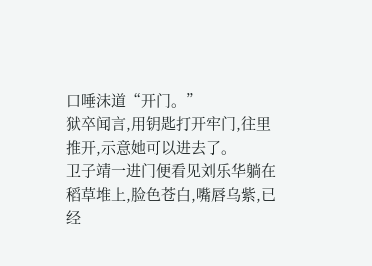口唾沫道“开门。”
狱卒闻言,用钥匙打开牢门,往里推开,示意她可以进去了。
卫子靖一进门便看见刘乐华躺在稻草堆上,脸色苍白,嘴唇乌紫,已经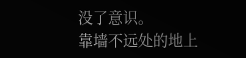没了意识。
靠墙不远处的地上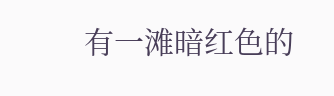有一滩暗红色的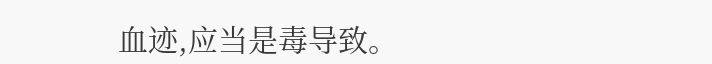血迹,应当是毒导致。